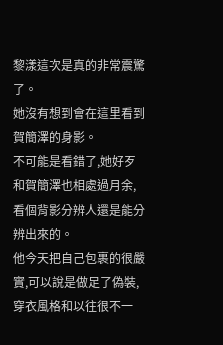黎漾這次是真的非常震驚了。
她沒有想到會在這里看到賀簡澤的身影。
不可能是看錯了,她好歹和賀簡澤也相處過月余,看個背影分辨人還是能分辨出來的。
他今天把自己包裹的很嚴實,可以說是做足了偽裝,穿衣風格和以往很不一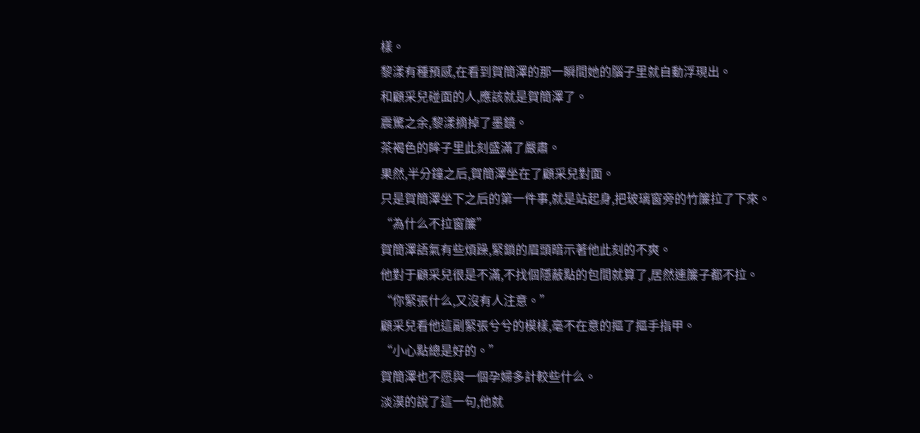樣。
黎漾有種預感,在看到賀簡澤的那一瞬間她的腦子里就自動浮現出。
和顧采兒碰面的人,應該就是賀簡澤了。
震驚之余,黎漾摘掉了墨鏡。
茶褐色的眸子里此刻盛滿了嚴肅。
果然,半分鐘之后,賀簡澤坐在了顧采兒對面。
只是賀簡澤坐下之后的第一件事,就是站起身,把玻璃窗旁的竹簾拉了下來。
“為什么不拉窗簾”
賀簡澤語氣有些煩躁,緊鎖的眉頭暗示著他此刻的不爽。
他對于顧采兒很是不滿,不找個隱蔽點的包間就算了,居然連簾子都不拉。
“你緊張什么,又沒有人注意。”
顧采兒看他這副緊張兮兮的模樣,毫不在意的摳了摳手指甲。
“小心點總是好的。”
賀簡澤也不愿與一個孕婦多計較些什么。
淡漠的說了這一句,他就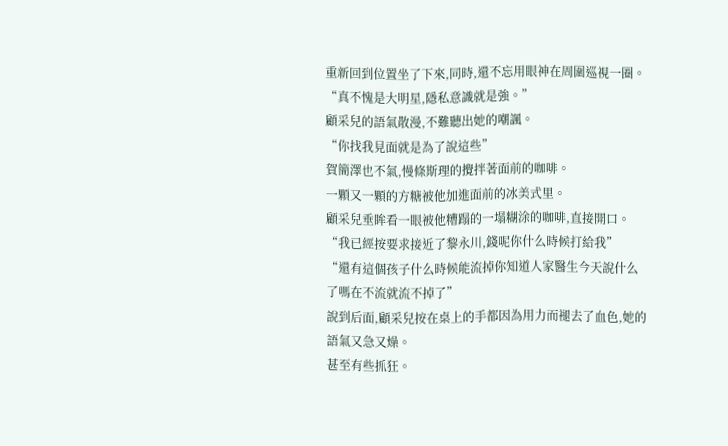重新回到位置坐了下來,同時,還不忘用眼神在周圍巡視一圈。
“真不愧是大明星,隱私意識就是強。”
顧采兒的語氣散漫,不難聽出她的嘲諷。
“你找我見面就是為了說這些”
賀簡澤也不氣,慢條斯理的攪拌著面前的咖啡。
一顆又一顆的方糖被他加進面前的冰美式里。
顧采兒垂眸看一眼被他糟蹋的一塌糊涂的咖啡,直接開口。
“我已經按要求接近了黎永川,錢呢你什么時候打給我”
“還有這個孩子什么時候能流掉你知道人家醫生今天說什么了嗎在不流就流不掉了”
說到后面,顧采兒按在桌上的手都因為用力而褪去了血色,她的語氣又急又燥。
甚至有些抓狂。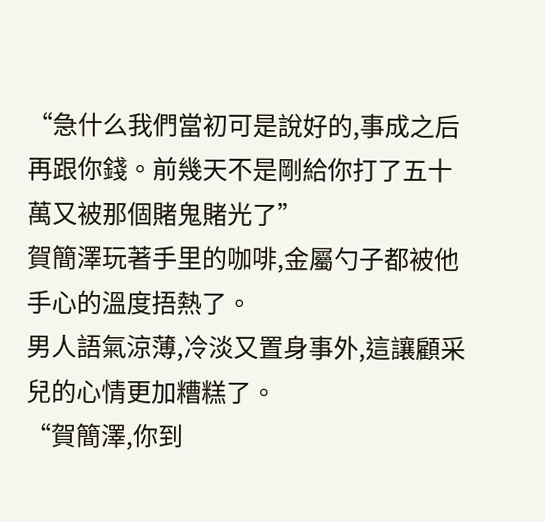“急什么我們當初可是說好的,事成之后再跟你錢。前幾天不是剛給你打了五十萬又被那個賭鬼賭光了”
賀簡澤玩著手里的咖啡,金屬勺子都被他手心的溫度捂熱了。
男人語氣涼薄,冷淡又置身事外,這讓顧采兒的心情更加糟糕了。
“賀簡澤,你到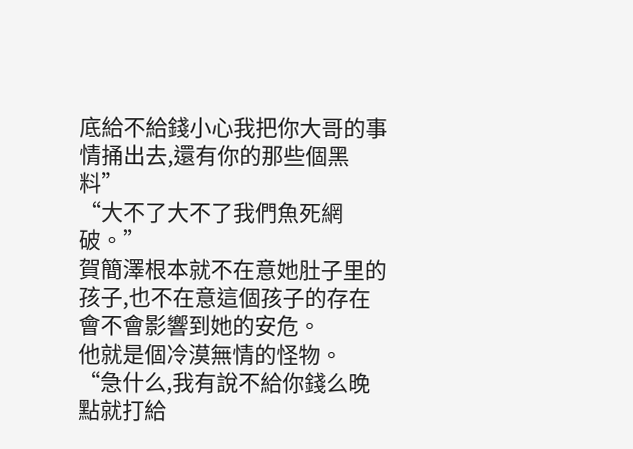底給不給錢小心我把你大哥的事情捅出去,還有你的那些個黑料”
“大不了大不了我們魚死網破。”
賀簡澤根本就不在意她肚子里的孩子,也不在意這個孩子的存在會不會影響到她的安危。
他就是個冷漠無情的怪物。
“急什么,我有說不給你錢么晚點就打給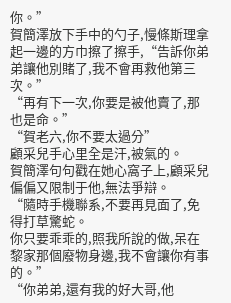你。”
賀簡澤放下手中的勺子,慢條斯理拿起一邊的方巾擦了擦手,“告訴你弟弟讓他別賭了,我不會再救他第三次。”
“再有下一次,你要是被他賣了,那也是命。”
“賀老六,你不要太過分”
顧采兒手心里全是汗,被氣的。
賀簡澤句句戳在她心窩子上,顧采兒偏偏又限制于他,無法爭辯。
“隨時手機聯系,不要再見面了,免得打草驚蛇。
你只要乖乖的,照我所說的做,呆在黎家那個廢物身邊,我不會讓你有事的。”
“你弟弟,還有我的好大哥,他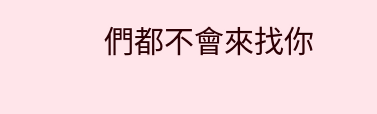們都不會來找你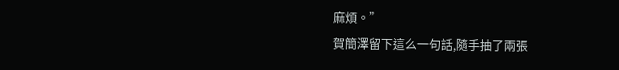麻煩。”
賀簡澤留下這么一句話,隨手抽了兩張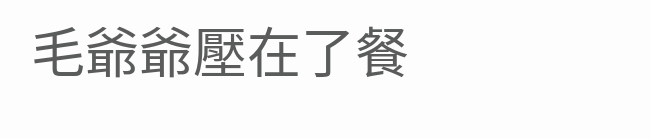毛爺爺壓在了餐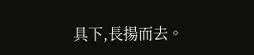具下,長揚而去。